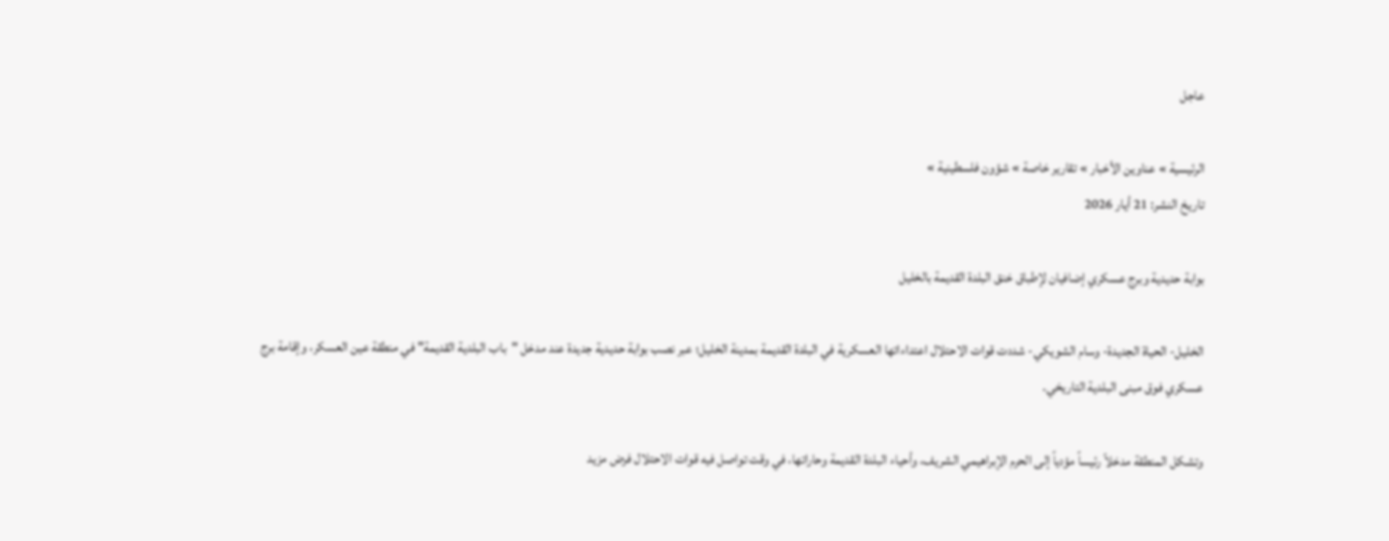عاجل

الرئيسية » عناوين الأخبار » تقارير خاصة » شؤون فلسطينية »
تاريخ النشر: 21 أيار 2026

بوابة حديدية وبرج عسكري إضافيان لإطباق خنق البلدة القديمة بالخليل

الخليل- الحياة الجديدة- وسام الشويكي- شددت قوات الاحتلال اعتداءاتها العسكرية في البلدة القديمة بمدينة الخليل؛ عبر نصب بوابة حديدية جديدة عند مدخل "باب البلدية القديمة" في منطقة عين العسكر، وإقامة برج عسكري فوق مبنى البلدية التاريخي.

وتشكل المنطقة مدخلاً رئيساً مؤدياً إلى الحرم الإبراهيمي الشريف، وأحياء البلدة القديمة وحاراتها، في وقت تواصل فيه قوات الاحتلال فرض مزيد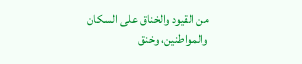من القيود والخناق على السكان والمواطنين، وخنق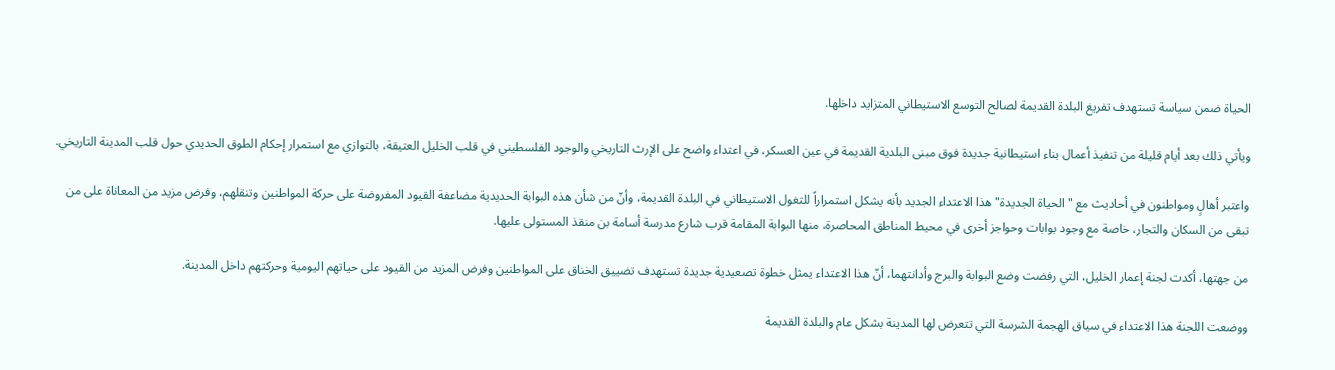الحياة ضمن سياسة تستهدف تفريغ البلدة القديمة لصالح التوسع الاستيطاني المتزايد داخلها.

ويأتي ذلك بعد أيام قليلة من تنفيذ أعمال بناء استيطانية جديدة فوق مبنى البلدية القديمة في عين العسكر، في اعتداء واضح على الإرث التاريخي والوجود الفلسطيني في قلب الخليل العتيقة، بالتوازي مع استمرار إحكام الطوق الحديدي حول قلب المدينة التاريخي.

واعتبر أهالٍ ومواطنون في أحاديث مع "الحياة الجديدة" هذا الاعتداء الجديد بأنه يشكل استمراراً للتغول الاستيطاني في البلدة القديمة، وأنّ من شأن هذه البوابة الحديدية مضاعفة القيود المفروضة على حركة المواطنين وتنقلهم، وفرض مزيد من المعاناة على من تبقى من السكان والتجار، خاصة مع وجود بوابات وحواجز أخرى في محيط المناطق المحاصرة، منها البوابة المقامة قرب شارع مدرسة أسامة بن منقذ المستولى عليها.

من جهتها، أكدت لجنة إعمار الخليل، التي رفضت وضع البوابة والبرج وأدانتهما، أنّ هذا الاعتداء يمثل خطوة تصعيدية جديدة تستهدف تضييق الخناق على المواطنين وفرض المزيد من القيود على حياتهم اليومية وحركتهم داخل المدينة.

ووضعت اللجنة هذا الاعتداء في سياق الهجمة الشرسة التي تتعرض لها المدينة بشكل عام والبلدة القديمة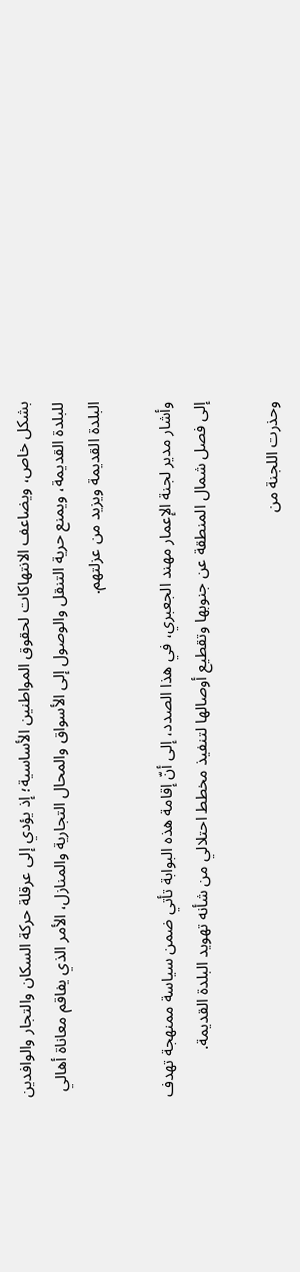بشكل خاص، ويضاعف الانتهاكات لحقوق المواطنين الأساسية؛ إذ يؤدي إلى عرقلة حركة السكان والتجار والوافدين للبلدة القديمة، ويمنع حرية التنقل والوصول إلى الأسواق والمحال التجارية والمنازل، الأمر الذي يفاقم معاناة أهالي البلدة القديمة ويزيد من عزلتهم.

وأشار مدير لجنة الإعمار مهند الجعبري، في هذا الصدد، إلى أنّ إقامة هذه البوابة تأتي ضمن سياسة ممنهجة تهدف إلى فصل شمال المنطقة عن جنوبها وتقطيع أوصالها لتنفيذ مخطط احتلالي من شأنه تهويد البلدة القديمة.

وحذرت اللجنة من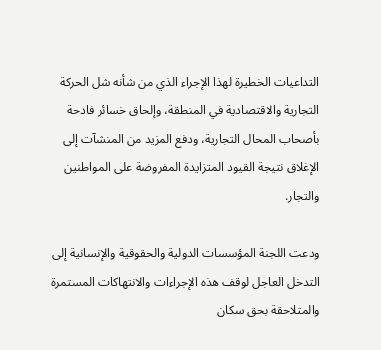التداعيات الخطيرة لهذا الإجراء الذي من شأنه شل الحركة التجارية والاقتصادية في المنطقة، وإلحاق خسائر فادحة بأصحاب المحال التجارية، ودفع المزيد من المنشآت إلى الإغلاق نتيجة القيود المتزايدة المفروضة على المواطنين والتجار.

ودعت اللجنة المؤسسات الدولية والحقوقية والإنسانية إلى التدخل العاجل لوقف هذه الإجراءات والانتهاكات المستمرة والمتلاحقة بحق سكان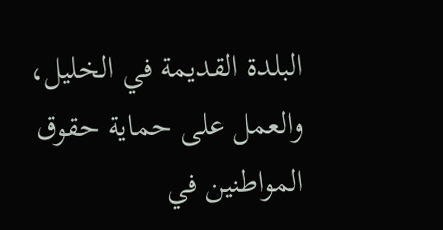البلدة القديمة في الخليل، والعمل على حماية حقوق المواطنين في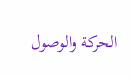الحركة والوصول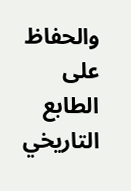والحفاظ على الطابع التاريخي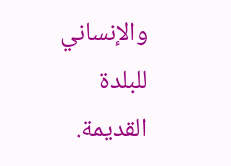والإنساني للبلدة القديمة.